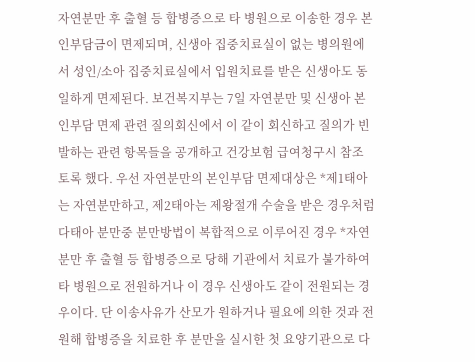자연분만 후 출혈 등 합병증으로 타 병원으로 이송한 경우 본인부담금이 면제되며, 신생아 집중치료실이 없는 병의원에서 성인/소아 집중치료실에서 입원치료를 받은 신생아도 동일하게 면제된다. 보건복지부는 7일 자연분만 및 신생아 본인부담 면제 관련 질의회신에서 이 같이 회신하고 질의가 빈발하는 관련 항목들을 공개하고 건강보험 급여청구시 참조토록 했다. 우선 자연분만의 본인부담 면제대상은 *제1태아는 자연분만하고, 제2태아는 제왕절개 수술을 받은 경우처럼 다태아 분만중 분만방법이 복합적으로 이루어진 경우 *자연분만 후 출혈 등 합병증으로 당해 기관에서 치료가 불가하여 타 병원으로 전원하거나 이 경우 신생아도 같이 전원되는 경우이다. 단 이송사유가 산모가 원하거나 필요에 의한 것과 전원해 합병증을 치료한 후 분만을 실시한 첫 요양기관으로 다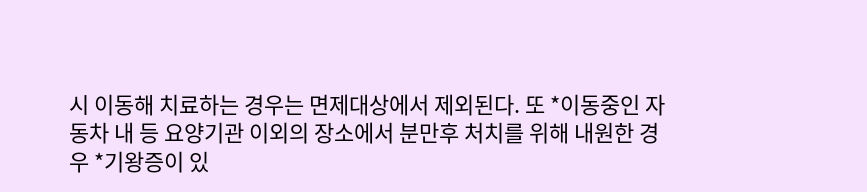시 이동해 치료하는 경우는 면제대상에서 제외된다. 또 *이동중인 자동차 내 등 요양기관 이외의 장소에서 분만후 처치를 위해 내원한 경우 *기왕증이 있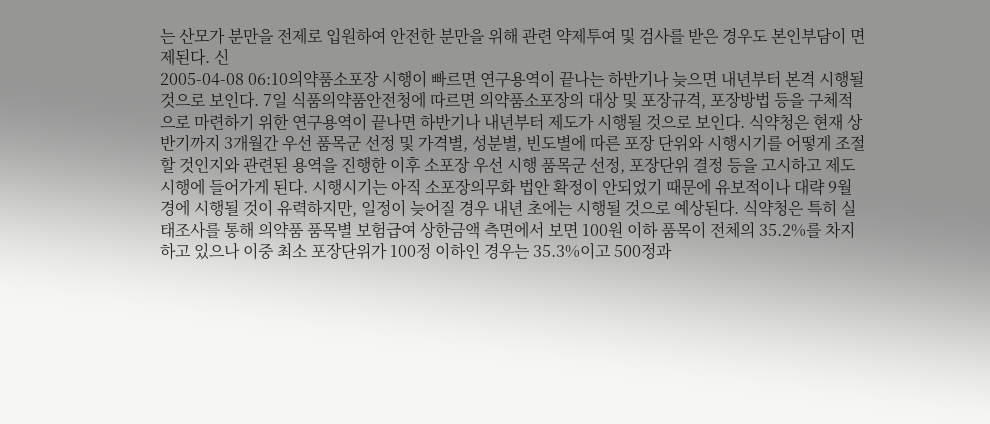는 산모가 분만을 전제로 입원하여 안전한 분만을 위해 관련 약제투여 및 검사를 받은 경우도 본인부담이 면제된다. 신
2005-04-08 06:10의약품소포장 시행이 빠르면 연구용역이 끝나는 하반기나 늦으면 내년부터 본격 시행될 것으로 보인다. 7일 식품의약품안전청에 따르면 의약품소포장의 대상 및 포장규격, 포장방법 등을 구체적으로 마련하기 위한 연구용역이 끝나면 하반기나 내년부터 제도가 시행될 것으로 보인다. 식약청은 현재 상반기까지 3개월간 우선 품목군 선정 및 가격별, 성분별, 빈도별에 따른 포장 단위와 시행시기를 어떻게 조절할 것인지와 관련된 용역을 진행한 이후 소포장 우선 시행 품목군 선정, 포장단위 결정 등을 고시하고 제도 시행에 들어가게 된다. 시행시기는 아직 소포장의무화 법안 확정이 안되었기 때문에 유보적이나 대략 9월경에 시행될 것이 유력하지만, 일정이 늦어질 경우 내년 초에는 시행될 것으로 예상된다. 식약청은 특히 실태조사를 통해 의약품 품목별 보험급여 상한금액 측면에서 보면 100원 이하 품목이 전체의 35.2%를 차지하고 있으나 이중 최소 포장단위가 100정 이하인 경우는 35.3%이고 500정과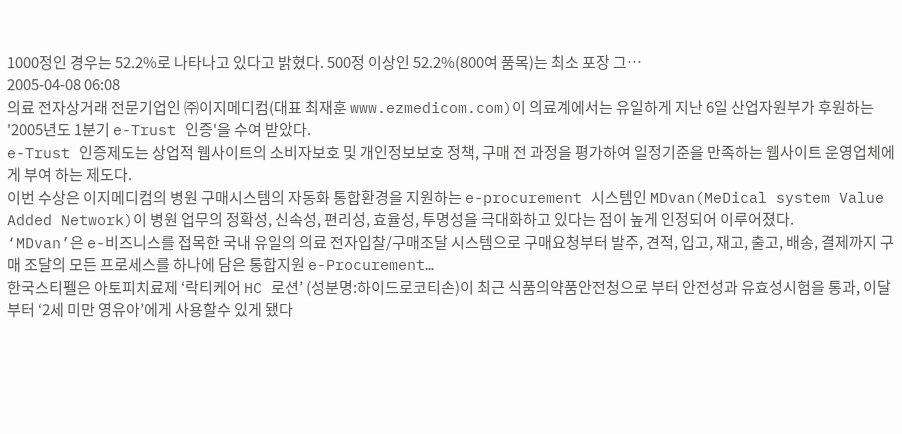1000정인 경우는 52.2%로 나타나고 있다고 밝혔다. 500정 이상인 52.2%(800여 품목)는 최소 포장 그…
2005-04-08 06:08
의료 전자상거래 전문기업인 ㈜이지메디컴(대표 최재훈 www.ezmedicom.com)이 의료계에서는 유일하게 지난 6일 산업자원부가 후원하는 '2005년도 1분기 e-Trust 인증'을 수여 받았다.
e-Trust 인증제도는 상업적 웹사이트의 소비자보호 및 개인정보보호 정책, 구매 전 과정을 평가하여 일정기준을 만족하는 웹사이트 운영업체에게 부여 하는 제도다.
이번 수상은 이지메디컴의 병원 구매시스템의 자동화 통합환경을 지원하는 e-procurement 시스템인 MDvan(MeDical system Value Added Network)이 병원 업무의 정확성, 신속성, 편리성, 효율성, 투명성을 극대화하고 있다는 점이 높게 인정되어 이루어졌다.
‘MDvan’은 e-비즈니스를 접목한 국내 유일의 의료 전자입찰/구매조달 시스템으로 구매요청부터 발주, 견적, 입고, 재고, 출고, 배송, 결제까지 구매 조달의 모든 프로세스를 하나에 담은 통합지원 e-Procurement…
한국스티펠은 아토피치료제 ‘락티케어 HC 로션’ (성분명:하이드로코티손)이 최근 식품의약품안전청으로 부터 안전성과 유효성시험을 통과, 이달 부터 ‘2세 미만 영유아’에게 사용할수 있게 됐다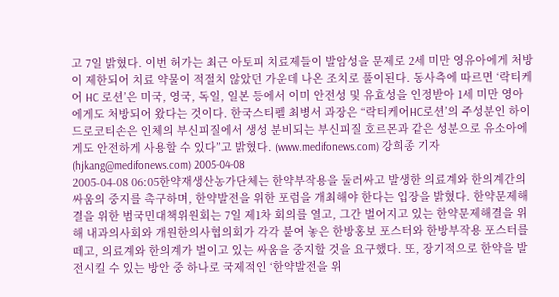고 7일 밝혔다. 이번 허가는 최근 아토피 치료제들이 발암성을 문제로 2세 미만 영유아에게 처방이 제한되어 치료 약물이 적절치 않았던 가운데 나온 조치로 풀이된다. 동사측에 따르면 ‘락티케어 HC 로션’은 미국, 영국, 독일, 일본 등에서 이미 안전성 및 유효성을 인정받아 1세 미만 영아에게도 처방되어 왔다는 것이다. 한국스티펠 최병서 과장은 “락티케어HC로션’의 주성분인 하이드로코티손은 인체의 부신피질에서 생성 분비되는 부신피질 호르몬과 같은 성분으로 유소아에게도 안전하게 사용할 수 있다”고 밝혔다. (www.medifonews.com) 강희종 기자(hjkang@medifonews.com) 2005-04-08
2005-04-08 06:05한약재생산농가단체는 한약부작용을 둘러싸고 발생한 의료계와 한의계간의 싸움의 중지를 촉구하며, 한약발전을 위한 포럼을 개최해야 한다는 입장을 밝혔다. 한약문제해결을 위한 범국민대책위원회는 7일 제1차 회의를 열고, 그간 벌어지고 있는 한약문제해결을 위해 내과의사회와 개원한의사협의회가 각각 붙여 놓은 한방홍보 포스터와 한방부작용 포스터를 떼고, 의료계와 한의계가 벌이고 있는 싸움을 중지할 것을 요구했다. 또, 장기적으로 한약을 발전시킬 수 있는 방안 중 하나로 국제적인 ‘한약발전을 위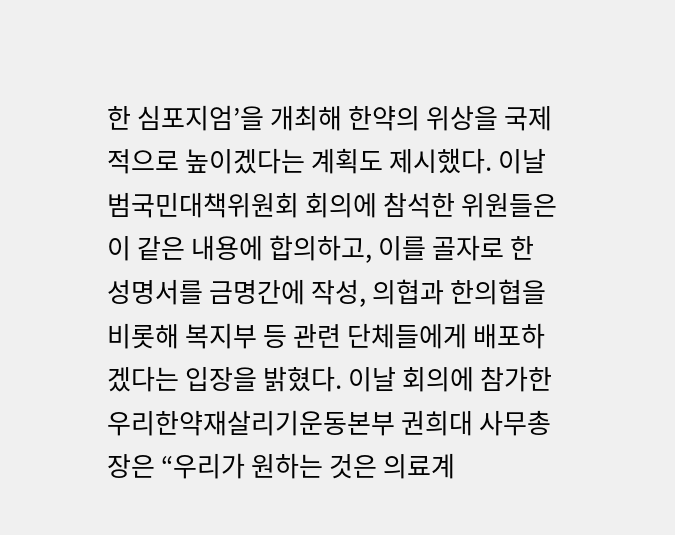한 심포지엄’을 개최해 한약의 위상을 국제적으로 높이겠다는 계획도 제시했다. 이날 범국민대책위원회 회의에 참석한 위원들은 이 같은 내용에 합의하고, 이를 골자로 한 성명서를 금명간에 작성, 의협과 한의협을 비롯해 복지부 등 관련 단체들에게 배포하겠다는 입장을 밝혔다. 이날 회의에 참가한 우리한약재살리기운동본부 권희대 사무총장은 “우리가 원하는 것은 의료계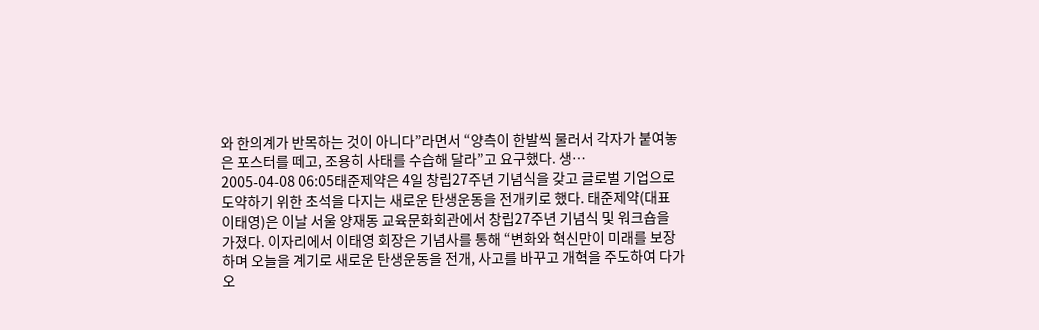와 한의계가 반목하는 것이 아니다”라면서 “양측이 한발씩 물러서 각자가 붙여놓은 포스터를 떼고, 조용히 사태를 수습해 달라”고 요구했다. 생…
2005-04-08 06:05태준제약은 4일 창립27주년 기념식을 갖고 글로벌 기업으로 도약하기 위한 초석을 다지는 새로운 탄생운동을 전개키로 했다. 태준제약(대표 이태영)은 이날 서울 양재동 교육문화회관에서 창립27주년 기념식 및 워크숍을 가졌다. 이자리에서 이태영 회장은 기념사를 통해 “변화와 혁신만이 미래를 보장하며 오늘을 계기로 새로운 탄생운동을 전개, 사고를 바꾸고 개혁을 주도하여 다가오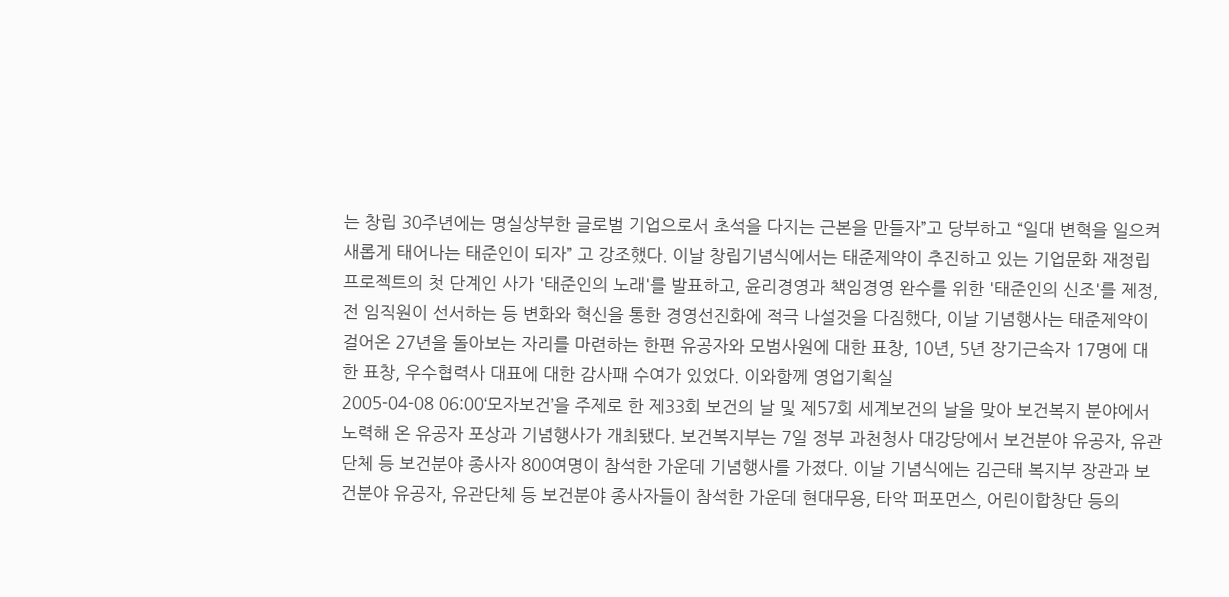는 창립 30주년에는 명실상부한 글로벌 기업으로서 초석을 다지는 근본을 만들자”고 당부하고 “일대 변혁을 일으켜 새롭게 태어나는 태준인이 되자” 고 강조했다. 이날 창립기념식에서는 태준제약이 추진하고 있는 기업문화 재정립 프로젝트의 첫 단계인 사가 '태준인의 노래'를 발표하고, 윤리경영과 책임경영 완수를 위한 '태준인의 신조'를 제정, 전 임직원이 선서하는 등 변화와 혁신을 통한 경영선진화에 적극 나설것을 다짐했다, 이날 기념행사는 태준제약이 걸어온 27년을 돌아보는 자리를 마련하는 한편 유공자와 모범사원에 대한 표창, 10년, 5년 장기근속자 17명에 대한 표창, 우수협력사 대표에 대한 감사패 수여가 있었다. 이와함께 영업기획실
2005-04-08 06:00‘모자보건’을 주제로 한 제33회 보건의 날 및 제57회 세계보건의 날을 맞아 보건복지 분야에서 노력해 온 유공자 포상과 기념행사가 개최됐다. 보건복지부는 7일 정부 과천청사 대강당에서 보건분야 유공자, 유관단체 등 보건분야 종사자 800여명이 참석한 가운데 기념행사를 가졌다. 이날 기념식에는 김근태 복지부 장관과 보건분야 유공자, 유관단체 등 보건분야 종사자들이 참석한 가운데 현대무용, 타악 퍼포먼스, 어린이합창단 등의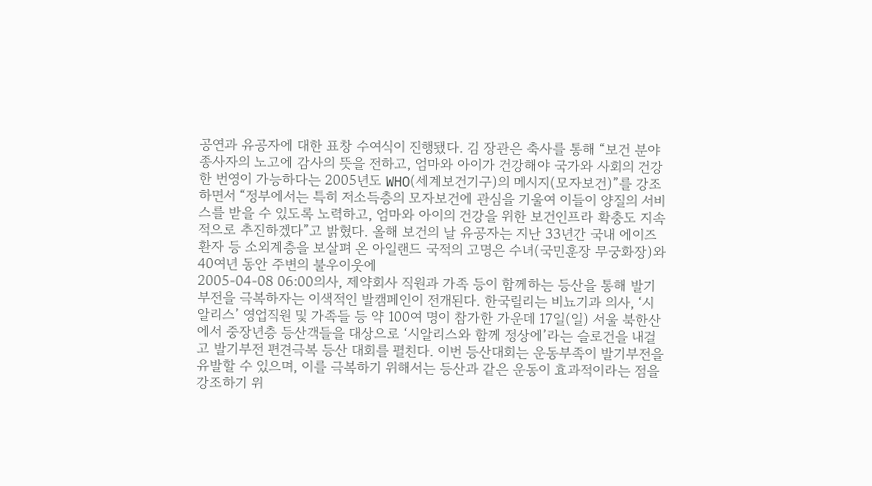공연과 유공자에 대한 표창 수여식이 진행됐다. 김 장관은 축사를 통해 “보건 분야 종사자의 노고에 감사의 뜻을 전하고, 엄마와 아이가 건강해야 국가와 사회의 건강한 번영이 가능하다는 2005년도 WHO(세계보건기구)의 메시지(모자보건)”를 강조하면서 “정부에서는 특히 저소득층의 모자보건에 관심을 기울여 이들이 양질의 서비스를 받을 수 있도록 노력하고, 엄마와 아이의 건강을 위한 보건인프라 확충도 지속적으로 추진하겠다”고 밝혔다. 올해 보건의 날 유공자는 지난 33년간 국내 에이즈 환자 등 소외계층을 보살펴 온 아일랜드 국적의 고명은 수녀(국민훈장 무궁화장)와 40여년 동안 주변의 불우이웃에
2005-04-08 06:00의사, 제약회사 직원과 가족 등이 함께하는 등산을 통해 발기부전을 극복하자는 이색적인 발캠페인이 전개된다. 한국릴리는 비뇨기과 의사, ‘시알리스’ 영업직원 및 가족들 등 약 100여 명이 참가한 가운데 17일(일) 서울 북한산에서 중장년층 등산객들을 대상으로 ‘시알리스와 함께 정상에’라는 슬로건을 내걸고 발기부전 편견극복 등산 대회를 펼친다. 이번 등산대회는 운동부족이 발기부전을 유발할 수 있으며, 이를 극복하기 위해서는 등산과 같은 운동이 효과적이라는 점을 강조하기 위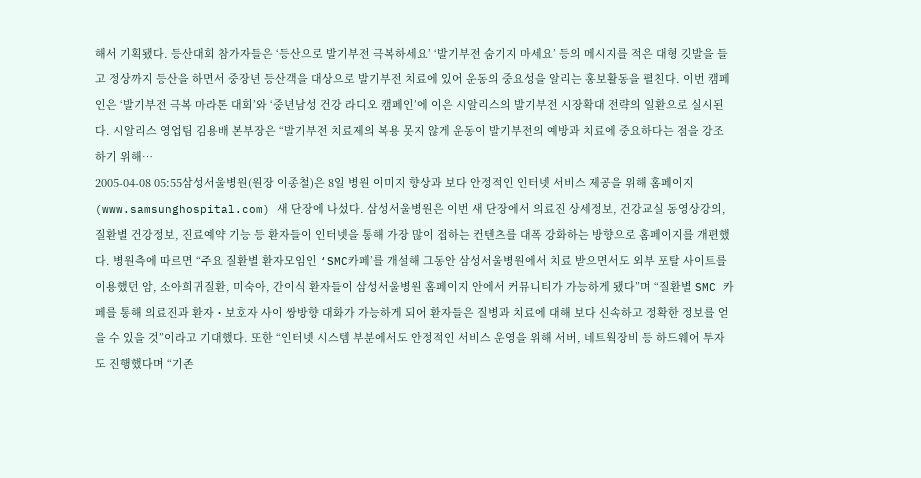해서 기획됐다. 등산대회 참가자들은 ‘등산으로 발기부전 극복하세요’ ‘발기부전 숨기지 마세요’ 등의 메시지를 적은 대형 깃발을 들고 정상까지 등산을 하면서 중장년 등산객을 대상으로 발기부전 치료에 있어 운동의 중요성을 알리는 홍보활동을 펼친다. 이번 캠페인은 ‘발기부전 극복 마라톤 대회’와 ‘중년남성 건강 라디오 캠페인’에 이은 시알리스의 발기부전 시장확대 전략의 일환으로 실시된다. 시알리스 영업팀 김용배 본부장은 “발기부전 치료제의 복용 못지 않게 운동이 발기부전의 예방과 치료에 중요하다는 점을 강조하기 위해…
2005-04-08 05:55삼성서울병원(원장 이종철)은 8일 병원 이미지 향상과 보다 안정적인 인터넷 서비스 제공을 위해 홈페이지(www.samsunghospital.com) 새 단장에 나섰다. 삼성서울병원은 이번 새 단장에서 의료진 상세정보, 건강교실 동영상강의, 질환별 건강정보, 진료예약 기능 등 환자들이 인터넷을 통해 가장 많이 접하는 컨텐츠를 대폭 강화하는 방향으로 홈페이지를 개편했다. 병원측에 따르면 “주요 질환별 환자모임인 ‘SMC카페’를 개설해 그동안 삼성서울병원에서 치료 받으면서도 외부 포탈 사이트를 이용했던 암, 소아희귀질환, 미숙아, 간이식 환자들이 삼성서울병원 홈페이지 안에서 커뮤니티가 가능하게 됐다”며 “질환별 SMC 카페를 통해 의료진과 환자・보호자 사이 쌍방향 대화가 가능하게 되어 환자들은 질병과 치료에 대해 보다 신속하고 정확한 정보를 얻을 수 있을 것”이라고 기대했다. 또한 “인터넷 시스템 부분에서도 안정적인 서비스 운영을 위해 서버, 네트웍장비 등 하드웨어 투자도 진행했다며 “기존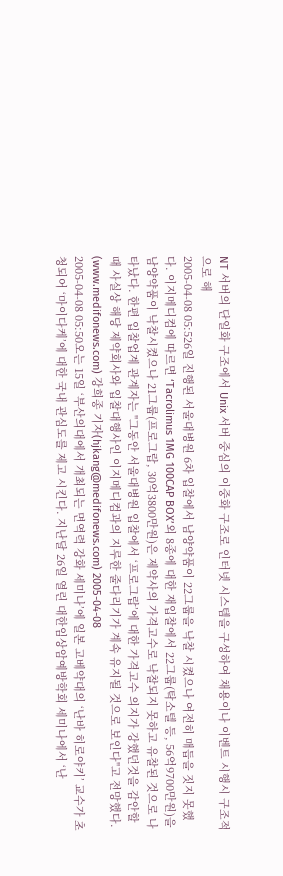NT 서버의 단일화 구조에서 Unix 서버 중심의 이중화 구조로 인터넷 시스템을 구성하여 채용이나 이벤트 시행시 구조적으로 해
2005-04-08 05:526일 진행된 서울대병원 6차 입찰에서 남양약품이 22그룹을 낙찰 시켰으나 여전히 매듭을 짓지 못했다. 이지메디컴에 따르면 ‘Tacrolimus 1MG 100CAP BOX’외 8종에 대한 재입찰에서 22그룹(탁소텔 등, 56억9700만원)을 남양약품이 낙찰시켰으나 21그룹(프로그랍, 30억3800만원)은 제약사의 가격고수로 낙찰되지 못하고 유찰된 것으로 나타났다. 한편 입찰업계 관계자는 "그동안 서울대병원 입찰에서 ‘프로그랍’에 대한 가격고수 의지가 강했던것을 감안할때 사실상 해당 제약회사와 입찰대행사인 이지메디컴과의 지루한 줄다리기가 계속 유지될 것으로 보인다"고 전망했다. (www.medifonews.com) 강희종 기자(hjkang@medifonews.com) 2005-04-08
2005-04-08 05:50오는 15일 ‘부산의대에서 개최되는 면역력 강화 세미나’에 일본 고베약대의 ‘난바 히로야키’ 교수가 초청되어 ‘마이다케’에 대한 국내 관심도를 제고 시킨다. 지난달 26일 열린 대한임상암예방학회 세미나에서 ‘난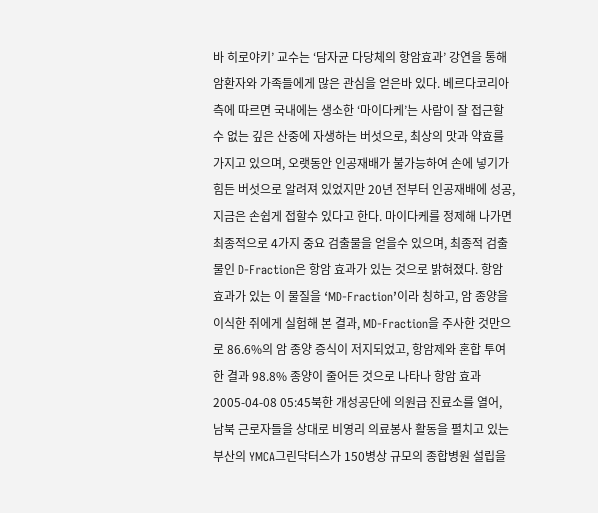바 히로야키’ 교수는 ‘담자균 다당체의 항암효과’ 강연을 통해 암환자와 가족들에게 많은 관심을 얻은바 있다. 베르다코리아측에 따르면 국내에는 생소한 ‘마이다케’는 사람이 잘 접근할 수 없는 깊은 산중에 자생하는 버섯으로, 최상의 맛과 약효를 가지고 있으며, 오랫동안 인공재배가 불가능하여 손에 넣기가 힘든 버섯으로 알려져 있었지만 20년 전부터 인공재배에 성공, 지금은 손쉽게 접할수 있다고 한다. 마이다케를 정제해 나가면 최종적으로 4가지 중요 검출물을 얻을수 있으며, 최종적 검출물인 D-Fraction은 항암 효과가 있는 것으로 밝혀졌다. 항암 효과가 있는 이 물질을 ‘MD-Fraction’이라 칭하고, 암 종양을 이식한 쥐에게 실험해 본 결과, MD-Fraction을 주사한 것만으로 86.6%의 암 종양 증식이 저지되었고, 항암제와 혼합 투여한 결과 98.8% 종양이 줄어든 것으로 나타나 항암 효과
2005-04-08 05:45북한 개성공단에 의원급 진료소를 열어, 남북 근로자들을 상대로 비영리 의료봉사 활동을 펼치고 있는 부산의 YMCA그린닥터스가 150병상 규모의 종합병원 설립을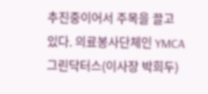추진중이어서 주목을 끌고 있다. 의료봉사단체인 YMCA그린닥터스(이사장 박희두)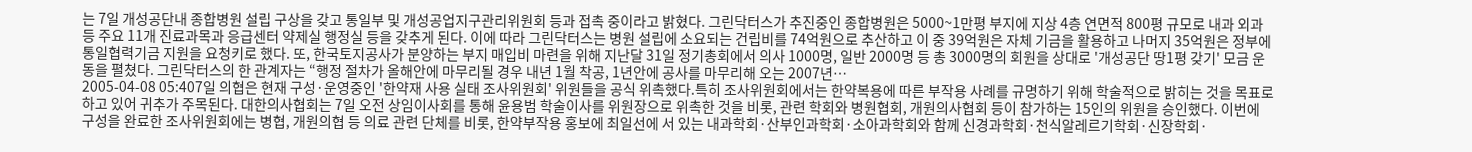는 7일 개성공단내 종합병원 설립 구상을 갖고 통일부 및 개성공업지구관리위원회 등과 접촉 중이라고 밝혔다. 그린닥터스가 추진중인 종합병원은 5000~1만평 부지에 지상 4층 연면적 800평 규모로 내과 외과 등 주요 11개 진료과목과 응급센터 약제실 행정실 등을 갖추게 된다. 이에 따라 그린닥터스는 병원 설립에 소요되는 건립비를 74억원으로 추산하고 이 중 39억원은 자체 기금을 활용하고 나머지 35억원은 정부에 통일협력기금 지원을 요청키로 했다. 또, 한국토지공사가 분양하는 부지 매입비 마련을 위해 지난달 31일 정기총회에서 의사 1000명, 일반 2000명 등 총 3000명의 회원을 상대로 '개성공단 땅1평 갖기' 모금 운동을 펼쳤다. 그린닥터스의 한 관계자는 “행정 절차가 올해안에 마무리될 경우 내년 1월 착공, 1년안에 공사를 마무리해 오는 2007년…
2005-04-08 05:407일 의협은 현재 구성·운영중인 '한약재 사용 실태 조사위원회' 위원들을 공식 위촉했다.특히 조사위원회에서는 한약복용에 따른 부작용 사례를 규명하기 위해 학술적으로 밝히는 것을 목표로 하고 있어 귀추가 주목된다. 대한의사협회는 7일 오전 상임이사회를 통해 윤용범 학술이사를 위원장으로 위촉한 것을 비롯, 관련 학회와 병원협회, 개원의사협회 등이 참가하는 15인의 위원을 승인했다. 이번에 구성을 완료한 조사위원회에는 병협, 개원의협 등 의료 관련 단체를 비롯, 한약부작용 홍보에 최일선에 서 있는 내과학회·산부인과학회·소아과학회와 함께 신경과학회·천식알레르기학회·신장학회·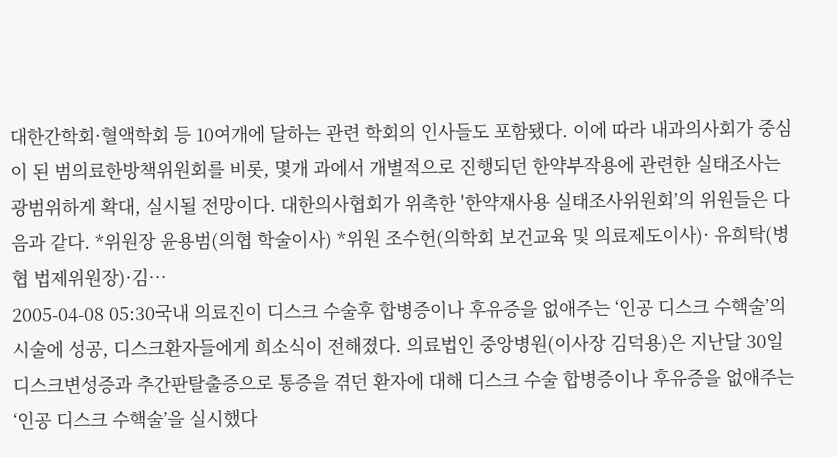대한간학회·혈액학회 등 10여개에 달하는 관련 학회의 인사들도 포함됐다. 이에 따라 내과의사회가 중심이 된 범의료한방책위원회를 비롯, 몇개 과에서 개별적으로 진행되던 한약부작용에 관련한 실태조사는 광범위하게 확대, 실시될 전망이다. 대한의사협회가 위촉한 '한약재사용 실태조사위원회’의 위원들은 다음과 같다. *위원장 윤용범(의협 학술이사) *위원 조수헌(의학회 보건교육 및 의료제도이사)· 유희탁(병협 법제위원장)·김…
2005-04-08 05:30국내 의료진이 디스크 수술후 합병증이나 후유증을 없애주는 ‘인공 디스크 수핵술’의 시술에 성공, 디스크환자들에게 희소식이 전해졌다. 의료법인 중앙병원(이사장 김덕용)은 지난달 30일 디스크변성증과 추간판탈출증으로 통증을 겪던 환자에 대해 디스크 수술 합병증이나 후유증을 없애주는 ‘인공 디스크 수핵술’을 실시했다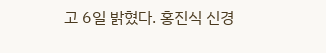고 6일 밝혔다. 홍진식 신경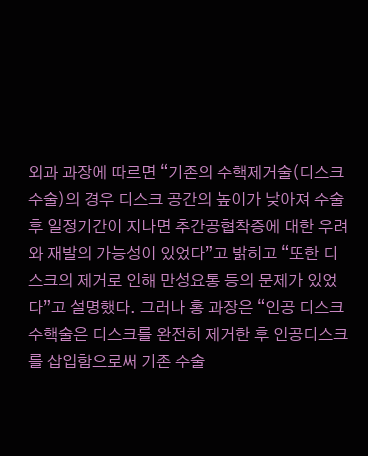외과 과장에 따르면 “기존의 수핵제거술(디스크 수술)의 경우 디스크 공간의 높이가 낮아져 수술 후 일정기간이 지나면 추간공협착증에 대한 우려와 재발의 가능성이 있었다”고 밝히고 “또한 디스크의 제거로 인해 만성요통 등의 문제가 있었다”고 설명했다. 그러나 홍 과장은 “인공 디스크 수핵술은 디스크를 완전히 제거한 후 인공디스크를 삽입함으로써 기존 수술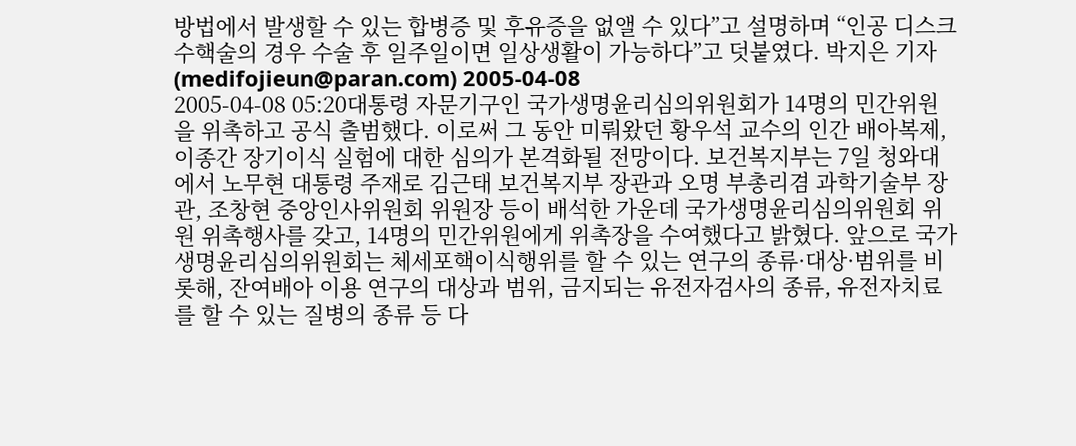방법에서 발생할 수 있는 합병증 및 후유증을 없앨 수 있다”고 설명하며 “인공 디스크 수핵술의 경우 수술 후 일주일이면 일상생활이 가능하다”고 덧붙였다. 박지은 기자 (medifojieun@paran.com) 2005-04-08
2005-04-08 05:20대통령 자문기구인 국가생명윤리심의위원회가 14명의 민간위원을 위촉하고 공식 출범했다. 이로써 그 동안 미뤄왔던 황우석 교수의 인간 배아복제, 이종간 장기이식 실험에 대한 심의가 본격화될 전망이다. 보건복지부는 7일 청와대에서 노무현 대통령 주재로 김근태 보건복지부 장관과 오명 부총리겸 과학기술부 장관, 조창현 중앙인사위원회 위원장 등이 배석한 가운데 국가생명윤리심의위원회 위원 위촉행사를 갖고, 14명의 민간위원에게 위촉장을 수여했다고 밝혔다. 앞으로 국가생명윤리심의위원회는 체세포핵이식행위를 할 수 있는 연구의 종류·대상·범위를 비롯해, 잔여배아 이용 연구의 대상과 범위, 금지되는 유전자검사의 종류, 유전자치료를 할 수 있는 질병의 종류 등 다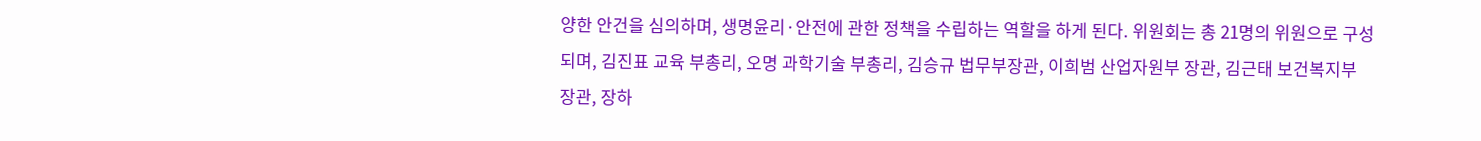양한 안건을 심의하며, 생명윤리·안전에 관한 정책을 수립하는 역할을 하게 된다. 위원회는 총 21명의 위원으로 구성되며, 김진표 교육 부총리, 오명 과학기술 부총리, 김승규 법무부장관, 이희범 산업자원부 장관, 김근태 보건복지부 장관, 장하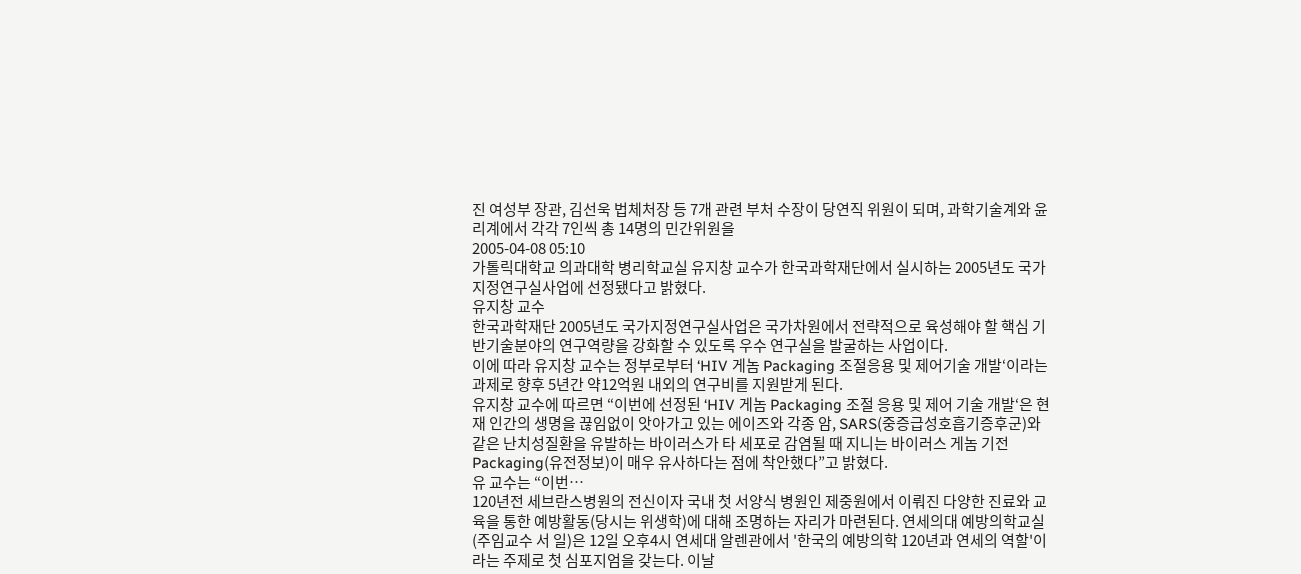진 여성부 장관, 김선욱 법체처장 등 7개 관련 부처 수장이 당연직 위원이 되며, 과학기술계와 윤리계에서 각각 7인씩 총 14명의 민간위원을
2005-04-08 05:10
가톨릭대학교 의과대학 병리학교실 유지창 교수가 한국과학재단에서 실시하는 2005년도 국가지정연구실사업에 선정됐다고 밝혔다.
유지창 교수
한국과학재단 2005년도 국가지정연구실사업은 국가차원에서 전략적으로 육성해야 할 핵심 기반기술분야의 연구역량을 강화할 수 있도록 우수 연구실을 발굴하는 사업이다.
이에 따라 유지창 교수는 정부로부터 ‘HIV 게놈 Packaging 조절응용 및 제어기술 개발‘이라는 과제로 향후 5년간 약12억원 내외의 연구비를 지원받게 된다.
유지창 교수에 따르면 “이번에 선정된 ‘HIV 게놈 Packaging 조절 응용 및 제어 기술 개발‘은 현재 인간의 생명을 끊임없이 앗아가고 있는 에이즈와 각종 암, SARS(중증급성호흡기증후군)와 같은 난치성질환을 유발하는 바이러스가 타 세포로 감염될 때 지니는 바이러스 게놈 기전 Packaging(유전정보)이 매우 유사하다는 점에 착안했다”고 밝혔다.
유 교수는 “이번…
120년전 세브란스병원의 전신이자 국내 첫 서양식 병원인 제중원에서 이뤄진 다양한 진료와 교육을 통한 예방활동(당시는 위생학)에 대해 조명하는 자리가 마련된다. 연세의대 예방의학교실(주임교수 서 일)은 12일 오후4시 연세대 알렌관에서 '한국의 예방의학 120년과 연세의 역할'이라는 주제로 첫 심포지엄을 갖는다. 이날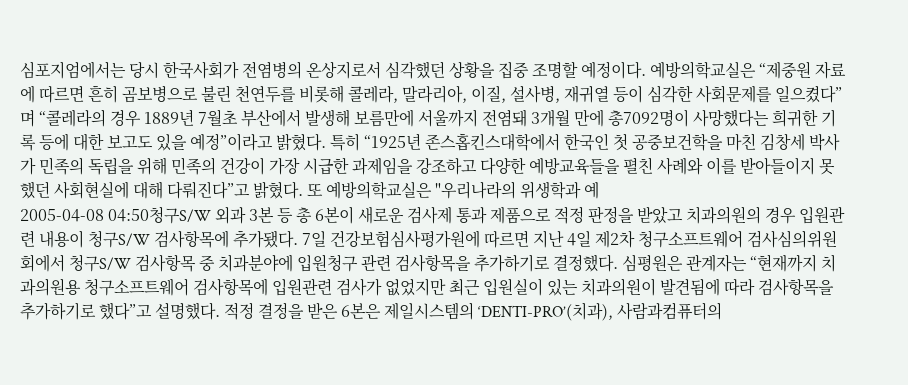심포지엄에서는 당시 한국사회가 전염병의 온상지로서 심각했던 상황을 집중 조명할 예정이다. 예방의학교실은 “제중원 자료에 따르면 흔히 곰보병으로 불린 천연두를 비롯해 콜레라, 말라리아, 이질, 설사병, 재귀열 등이 심각한 사회문제를 일으켰다”며 “콜레라의 경우 1889년 7월초 부산에서 발생해 보름만에 서울까지 전염돼 3개월 만에 총7092명이 사망했다는 희귀한 기록 등에 대한 보고도 있을 예정”이라고 밝혔다. 특히 “1925년 존스홉킨스대학에서 한국인 첫 공중보건학을 마친 김창세 박사가 민족의 독립을 위해 민족의 건강이 가장 시급한 과제임을 강조하고 다양한 예방교육들을 펼친 사례와 이를 받아들이지 못했던 사회현실에 대해 다뤄진다”고 밝혔다. 또 예방의학교실은 "우리나라의 위생학과 예
2005-04-08 04:50청구S/W 외과 3본 등 총 6본이 새로운 검사제 통과 제품으로 적정 판정을 받았고 치과의원의 경우 입원관련 내용이 청구S/W 검사항목에 추가됐다. 7일 건강보험심사평가원에 따르면 지난 4일 제2차 청구소프트웨어 검사심의위원회에서 청구S/W 검사항목 중 치과분야에 입원청구 관련 검사항목을 추가하기로 결정했다. 심평원은 관계자는 “현재까지 치과의원용 청구소프트웨어 검사항목에 입원관련 검사가 없었지만 최근 입원실이 있는 치과의원이 발견됨에 따라 검사항목을 추가하기로 했다”고 설명했다. 적정 결정을 받은 6본은 제일시스템의 ‘DENTI-PRO’(치과), 사람과컴퓨터의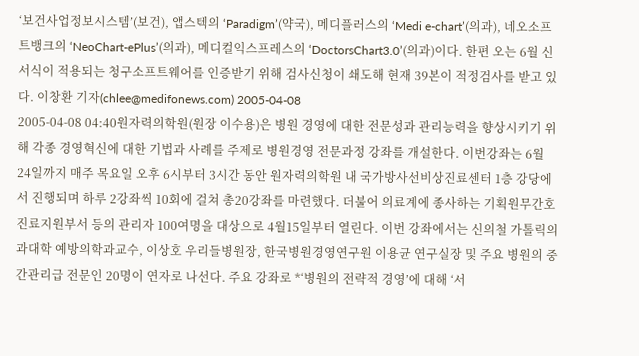‘보건사업정보시스템’(보건), 앱스텍의 ‘Paradigm’(약국), 메디플러스의 ‘Medi e-chart’(의과), 네오소프트뱅크의 ‘NeoChart-ePlus’(의과), 메디컬익스프레스의 ‘DoctorsChart3.0’(의과)이다. 한편 오는 6월 신서식이 적용되는 청구소프트웨어를 인증받기 위해 검사신청이 쇄도해 현재 39본이 적정검사를 받고 있다. 이창환 기자(chlee@medifonews.com) 2005-04-08
2005-04-08 04:40원자력의학원(원장 이수용)은 병원 경영에 대한 전문성과 관리능력을 향상시키기 위해 각종 경영혁신에 대한 기법과 사례를 주제로 병원경영 전문과정 강좌를 개설한다. 이번강좌는 6월 24일까지 매주 목요일 오후 6시부터 3시간 동안 원자력의학원 내 국가방사선비상진료센터 1층 강당에서 진행되며 하루 2강좌씩 10회에 걸쳐 총20강좌를 마련했다. 더불어 의료계에 종사하는 기획원무간호 진료지원부서 등의 관리자 100여명을 대상으로 4월15일부터 열린다. 이번 강좌에서는 신의철 가톨릭의과대학 예방의학과교수, 이상호 우리들병원장, 한국병원경영연구원 이용균 연구실장 및 주요 병원의 중간관리급 전문인 20명이 연자로 나선다. 주요 강좌로 *‘병원의 전략적 경영’에 대해 ‘서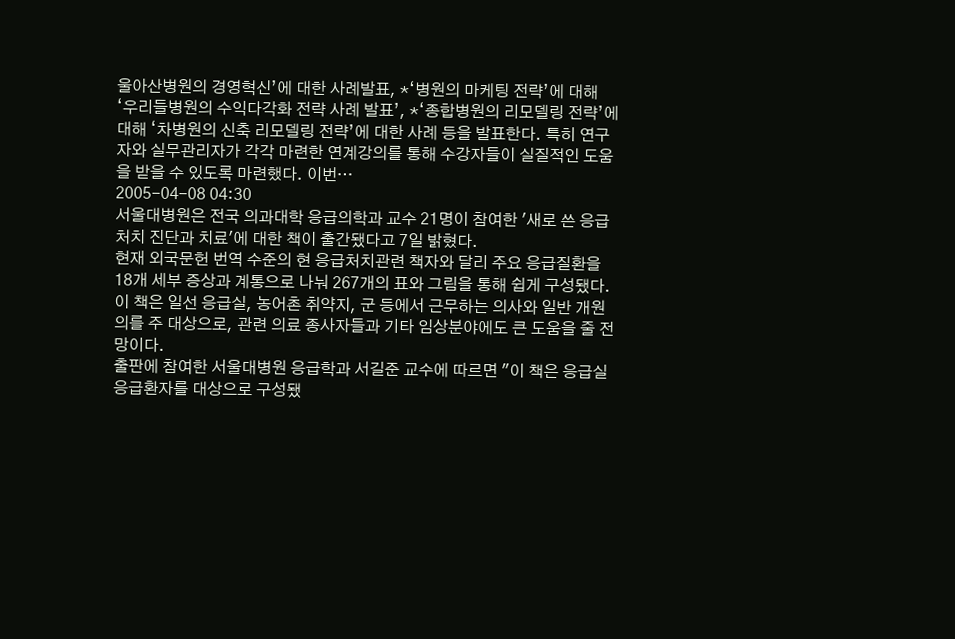울아산병원의 경영혁신’에 대한 사례발표, *‘병원의 마케팅 전략’에 대해 ‘우리들병원의 수익다각화 전략 사례 발표’, *‘종합병원의 리모델링 전략’에 대해 ‘차병원의 신축 리모델링 전략’에 대한 사례 등을 발표한다. 특히 연구자와 실무관리자가 각각 마련한 연계강의를 통해 수강자들이 실질적인 도움을 받을 수 있도록 마련했다. 이번…
2005-04-08 04:30
서울대병원은 전국 의과대학 응급의학과 교수 21명이 참여한 '새로 쓴 응급처치 진단과 치료'에 대한 책이 출간됐다고 7일 밝혔다.
현재 외국문헌 번역 수준의 현 응급처치관련 책자와 달리 주요 응급질환을 18개 세부 증상과 계통으로 나눠 267개의 표와 그림을 통해 쉽게 구성됐다.
이 책은 일선 응급실, 농어촌 취약지, 군 등에서 근무하는 의사와 일반 개원의를 주 대상으로, 관련 의료 종사자들과 기타 임상분야에도 큰 도움을 줄 전망이다.
출판에 참여한 서울대병원 응급학과 서길준 교수에 따르면 "이 책은 응급실 응급환자를 대상으로 구성됐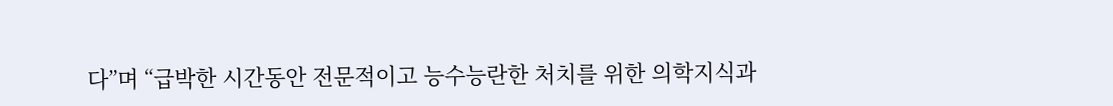다”며 “급박한 시간동안 전문적이고 능수능란한 처치를 위한 의학지식과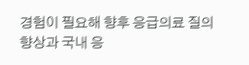경험이 필요해 향후 응급의료 질의 향상과 국내 응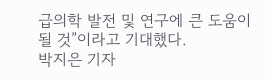급의학 발전 및 연구에 큰 도움이 될 것”이라고 기대했다.
박지은 기자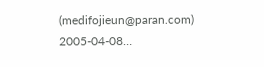(medifojieun@paran.com)
2005-04-08…